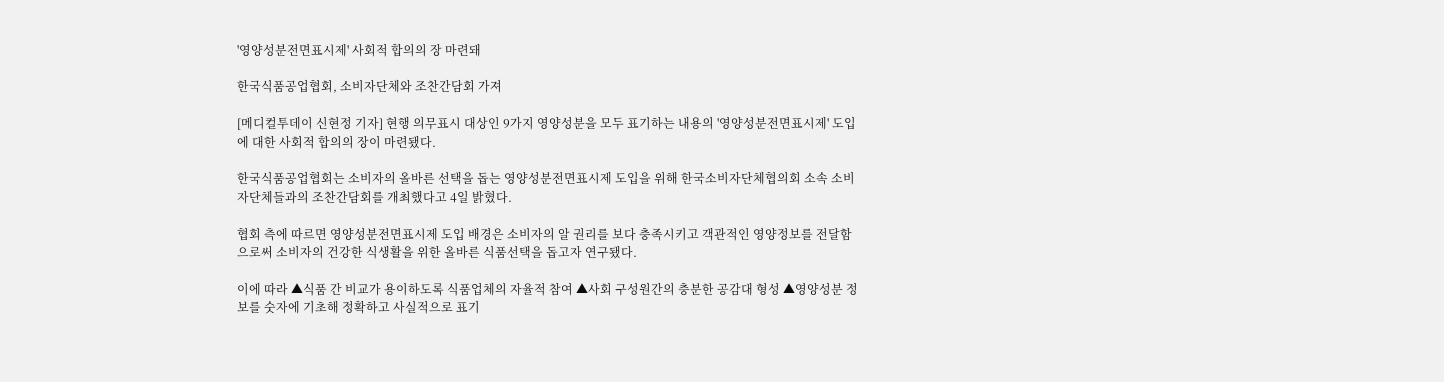'영양성분전면표시제' 사회적 합의의 장 마련돼

한국식품공업협회, 소비자단체와 조찬간담회 가져

[메디컬투데이 신현정 기자] 현행 의무표시 대상인 9가지 영양성분을 모두 표기하는 내용의 '영양성분전면표시제' 도입에 대한 사회적 합의의 장이 마련됐다.

한국식품공업협회는 소비자의 올바른 선택을 돕는 영양성분전면표시제 도입을 위해 한국소비자단체협의회 소속 소비자단체들과의 조찬간담회를 개최했다고 4일 밝혔다.

협회 측에 따르면 영양성분전면표시제 도입 배경은 소비자의 알 권리를 보다 충족시키고 객관적인 영양정보를 전달함으로써 소비자의 건강한 식생활을 위한 올바른 식품선택을 돕고자 연구됐다.

이에 따라 ▲식품 간 비교가 용이하도록 식품업체의 자율적 참여 ▲사회 구성원간의 충분한 공감대 형성 ▲영양성분 정보를 숫자에 기초해 정확하고 사실적으로 표기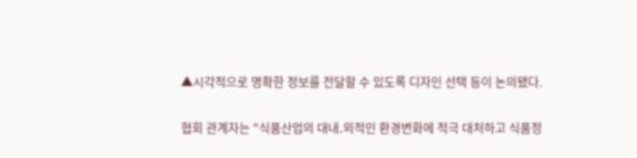▲시각적으로 명확한 정보를 전달할 수 있도록 디자인 선택 등이 논의됐다.

협회 관계자는 "식품산업의 대내․외적인 환경변화에 적극 대처하고 식품정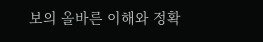보의 올바른 이해와 정확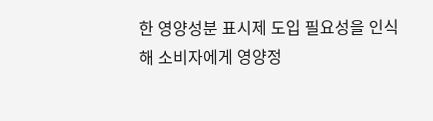한 영양성분 표시제 도입 필요성을 인식해 소비자에게 영양정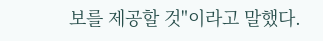보를 제공할 것"이라고 말했다.